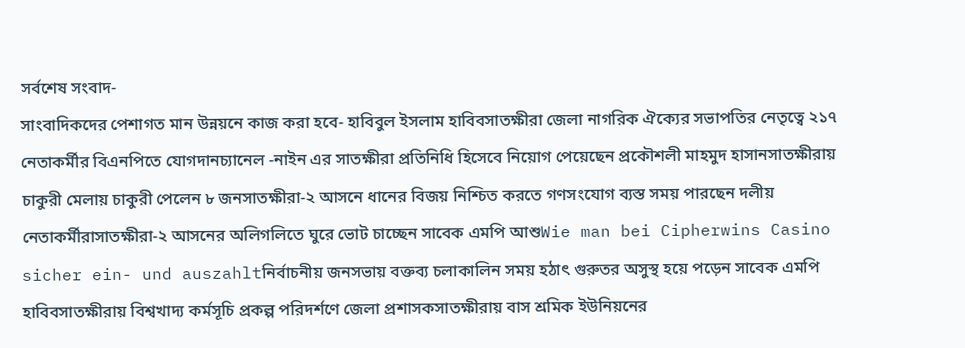সর্বশেষ সংবাদ-
সাংবাদিকদের পেশাগত মান উন্নয়নে কাজ করা হবে- হাবিবুল ইসলাম হাবিবসাতক্ষীরা জেলা নাগরিক ঐক্যের সভাপতির নেতৃত্বে ২১৭ নেতাকর্মীর বিএনপিতে যোগদানচ্যানেল -নাইন এর সাতক্ষীরা প্রতিনিধি হিসেবে নিয়োগ পেয়েছেন প্রকৌশলী মাহমুদ হাসানসাতক্ষীরায় চাকুরী মেলায় চাকুরী পেলেন ৮ জনসাতক্ষীরা-২ আসনে ধানের বিজয় নিশ্চিত করতে গণসংযোগ ব্যস্ত সময় পারছেন দলীয় নেতাকর্মীরাসাতক্ষীরা-২ আসনের অলিগলিতে ঘুরে ভোট চাচ্ছেন সাবেক এমপি আশুWie man bei Cipherwins Casino sicher ein- und auszahltনির্বাচনীয় জনসভায় বক্তব্য চলাকালিন সময় হঠাৎ গুরুতর অসুস্থ হয়ে পড়েন সাবেক এমপি হাবিবসাতক্ষীরায় বিশ্বখাদ্য কর্মসূচি প্রকল্প পরিদর্শণে জেলা প্রশাসকসাতক্ষীরায় বাস শ্রমিক ইউনিয়নের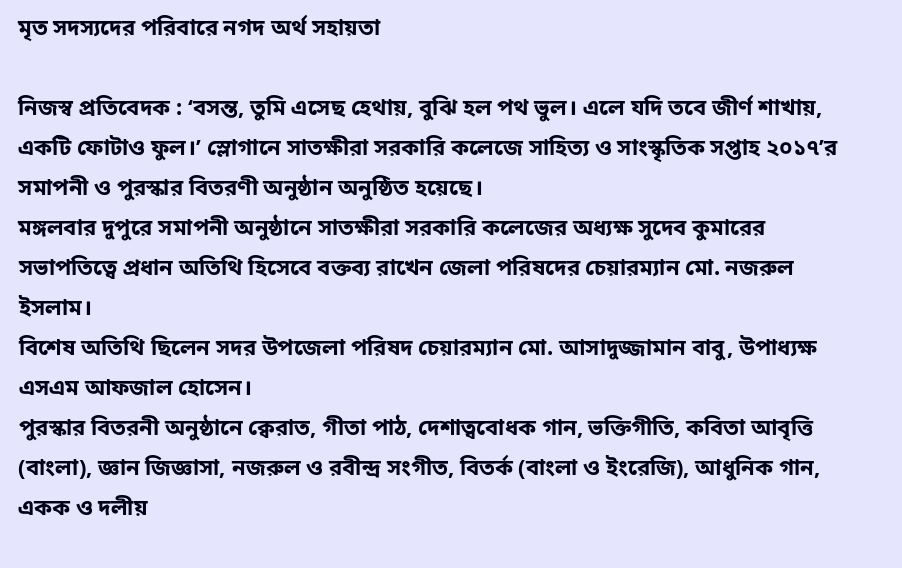মৃত সদস্যদের পরিবারে নগদ অর্থ সহায়তা

নিজস্ব প্রতিবেদক : ‘বসন্ত, তুমি এসেছ হেথায়, বুঝি হল পথ ভুল। এলে যদি তবে জীর্ণ শাখায়, একটি ফোটাও ফুল।’ স্লোগানে সাতক্ষীরা সরকারি কলেজে সাহিত্য ও সাংস্কৃতিক সপ্তাহ ২০১৭’র সমাপনী ও পুরস্কার বিতরণী অনুষ্ঠান অনুষ্ঠিত হয়েছে।
মঙ্গলবার দুপুরে সমাপনী অনুষ্ঠানে সাতক্ষীরা সরকারি কলেজের অধ্যক্ষ সুদেব কুমারের সভাপতিত্বে প্রধান অতিথি হিসেবে বক্তব্য রাখেন জেলা পরিষদের চেয়ারম্যান মো. নজরুল ইসলাম।
বিশেষ অতিথি ছিলেন সদর উপজেলা পরিষদ চেয়ারম্যান মো. আসাদুজ্জামান বাবু, উপাধ্যক্ষ এসএম আফজাল হোসেন।
পুরস্কার বিতরনী অনুষ্ঠানে ক্বেরাত, গীতা পাঠ, দেশাত্ববোধক গান, ভক্তিগীতি, কবিতা আবৃত্তি (বাংলা), জ্ঞান জিজ্ঞাসা, নজরুল ও রবীন্দ্র সংগীত, বিতর্ক (বাংলা ও ইংরেজি), আধুনিক গান, একক ও দলীয়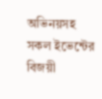অভিনয়সহ সকল ইভেন্টের বিজয়ী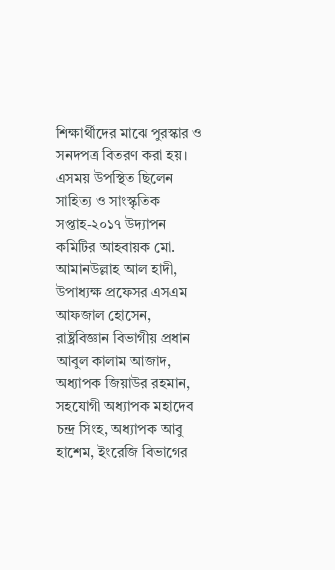শিক্ষার্থীদের মাঝে পুরস্কার ও সনদপত্র বিতরণ করা হয়।
এসময় উপস্থিত ছিলেন সাহিত্য ও সাংস্কৃতিক সপ্তাহ-২০১৭ উদ্যাপন কমিটির আহবায়ক মো. আমানউল্লাহ আল হাদী, উপাধ্যক্ষ প্রফেসর এসএম আফজাল হোসেন, রাষ্ট্রবিজ্ঞান বিভাগীয় প্রধান আবুল কালাম আজাদ, অধ্যাপক জিয়াউর রহমান, সহযোগী অধ্যাপক মহাদেব চন্দ্র সিংহ, অধ্যাপক আবু হাশেম, ইংরেজি বিভাগের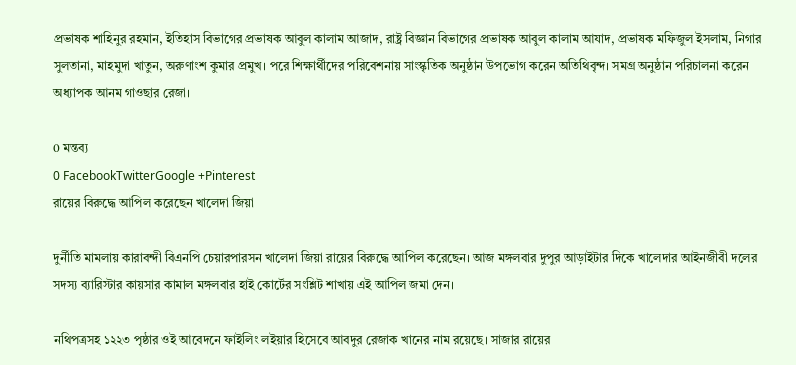প্রভাষক শাহিনুর রহমান, ইতিহাস বিভাগের প্রভাষক আবুল কালাম আজাদ, রাষ্ট্র বিজ্ঞান বিভাগের প্রভাষক আবুল কালাম আযাদ, প্রভাষক মফিজুল ইসলাম, নিগার সুলতানা, মাহমুদা খাতুন, অরুণাংশ কুমার প্রমুখ। পরে শিক্ষার্থীদের পরিবেশনায় সাংস্কৃতিক অনুষ্ঠান উপভোগ করেন অতিথিবৃন্দ। সমগ্র অনুষ্ঠান পরিচালনা করেন অধ্যাপক আনম গাওছার রেজা।

0 মন্তব্য
0 FacebookTwitterGoogle +Pinterest
রায়ের বিরুদ্ধে আপিল করেছেন খালেদা জিয়া

দুর্নীতি মামলায় কারাবন্দী বিএনপি চেয়ারপারসন খালেদা জিয়া রায়ের বিরুদ্ধে আপিল করেছেন। আজ মঙ্গলবার দুপুর আড়াইটার দিকে খালেদার আইনজীবী দলের সদস্য ব্যারিস্টার কায়সার কামাল মঙ্গলবার হাই কোর্টের সংশ্লিট শাখায় এই আপিল জমা দেন।

নথিপত্রসহ ১২২৩ পৃষ্ঠার ওই আবেদনে ফাইলিং লইয়ার হিসেবে আবদুর রেজাক খানের নাম রয়েছে। সাজার রায়ের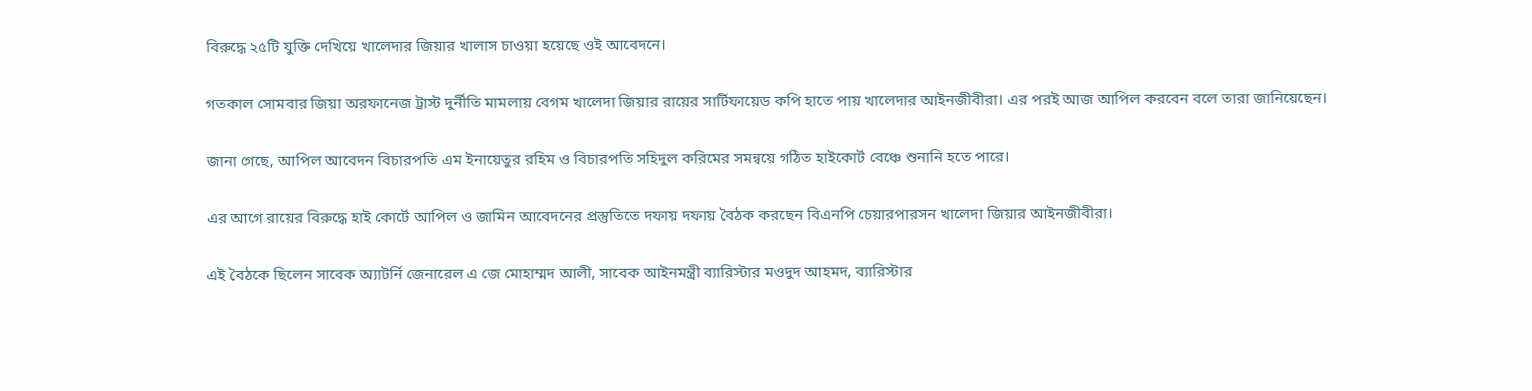বিরুদ্ধে ২৫টি যুক্তি দেখিয়ে খালেদার জিয়ার খালাস চাওয়া হয়েছে ওই আবেদনে।

গতকাল সোমবার জিয়া অরফানেজ ট্রাস্ট দুর্নীতি মামলায় বেগম খালেদা জিয়ার রায়ের সার্টিফায়েড কপি হাতে পায় খালেদার আইনজীবীরা। এর পরই আজ আপিল করবেন বলে তারা জানিয়েছেন।

জানা গেছে, আপিল আবেদন বিচারপতি এম ইনায়েতুর রহিম ও বিচারপতি সহিদুল করিমের সমন্বয়ে গঠিত হাইকোর্ট বেঞ্চে শুনানি হতে পারে।

এর আগে রায়ের বিরুদ্ধে হাই কোর্টে আপিল ও জামিন আবেদনের প্রস্তুতিতে দফায় দফায় বৈঠক করছেন বিএনপি চেয়ারপারসন খালেদা জিয়ার আইনজীবীরা।

এই বৈঠকে ছিলেন সাবেক অ্যাটর্নি জেনারেল এ জে মোহাম্মদ আলী, সাবেক আইনমন্ত্রী ব্যারিস্টার মওদুদ আহমদ, ব্যারিস্টার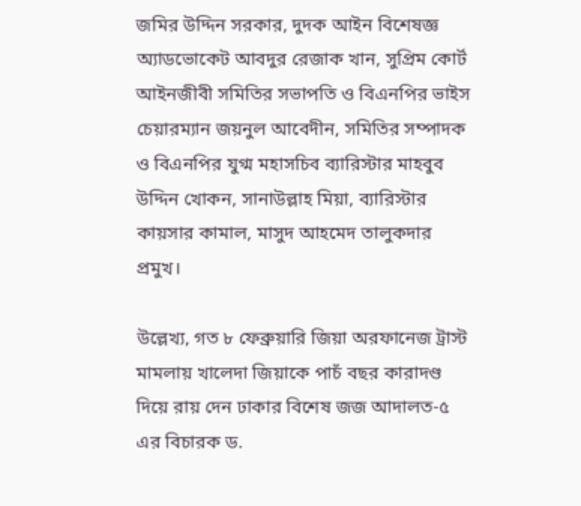জমির উদ্দিন সরকার, দুদক আইন বিশেষজ্ঞ অ্যাডভোকেট আবদুর রেজাক খান, সুপ্রিম কোর্ট আইনজীবী সমিতির সভাপতি ও বিএনপির ভাইস চেয়ারম্যান জয়নুল আবেদীন, সমিতির সম্পাদক ও বিএনপির যুগ্ম মহাসচিব ব্যারিস্টার মাহবুব উদ্দিন খোকন, সানাউল্লাহ মিয়া, ব্যারিস্টার কায়সার কামাল, মাসুদ আহমেদ তালুকদার প্রমুখ।

উল্লেখ্য, গত ৮ ফেব্রুয়ারি জিয়া অরফানেজ ট্রাস্ট মামলায় খালেদা জিয়াকে পাচঁ বছর কারাদণ্ড দিয়ে রায় দেন ঢাকার বিশেষ জজ আদালত-৫ এর বিচারক ড.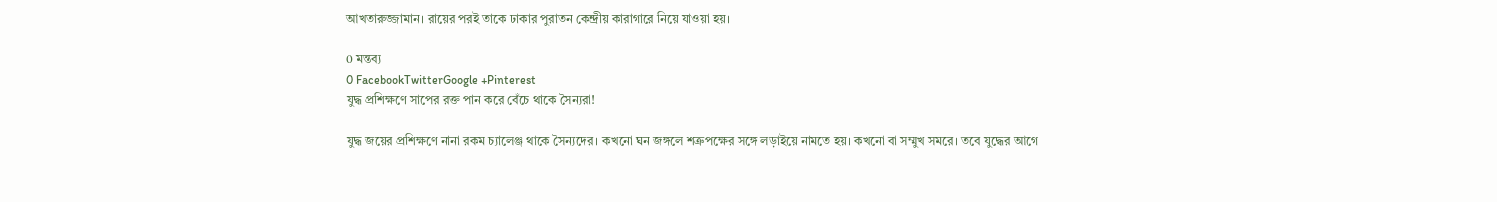আখতারুজ্জামান। রায়ের পরই তাকে ঢাকার পুরাতন কেন্দ্রীয় কারাগারে নিয়ে যাওয়া হয়।

0 মন্তব্য
0 FacebookTwitterGoogle +Pinterest
যুদ্ধ প্রশিক্ষণে সাপের রক্ত পান করে বেঁচে থাকে সৈন্যরা!

যুদ্ধ জয়ের প্রশিক্ষণে নানা রকম চ্যালেঞ্জ থাকে সৈন্যদের। কখনো ঘন জঙ্গলে শত্রুপক্ষের সঙ্গে লড়াইয়ে নামতে হয়। কখনো বা সম্মুখ সমরে। তবে যুদ্ধের আগে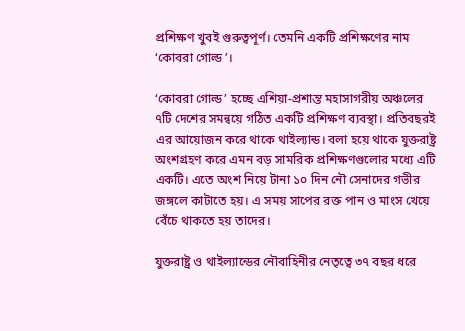প্রশিক্ষণ খুবই গুরুত্বপূর্ণ। তেমনি একটি প্রশিক্ষণের নাম ‘কোবরা গোল্ড’।

‘কোবরা গোল্ড’ হচ্ছে এশিয়া-প্রশান্ত মহাসাগরীয় অঞ্চলের ৭টি দেশের সমন্বয়ে গঠিত একটি প্রশিক্ষণ ব্যবস্থা। প্রতিবছরই এর আয়োজন করে থাকে থাইল্যান্ড। বলা হয়ে থাকে যুক্তরাষ্ট্র অংশগ্রহণ করে এমন বড় সামরিক প্রশিক্ষণগুলোর মধ্যে এটি একটি। এতে অংশ নিয়ে টানা ১০ দিন নৌ সেনাদের গভীর জঙ্গলে কাটাতে হয়। এ সময় সাপের রক্ত পান ও মাংস খেয়ে বেঁচে থাকতে হয় তাদের।

যুক্তরাষ্ট্র ও থাইল্যান্ডের নৌবাহিনীর নেতৃত্বে ৩৭ বছর ধরে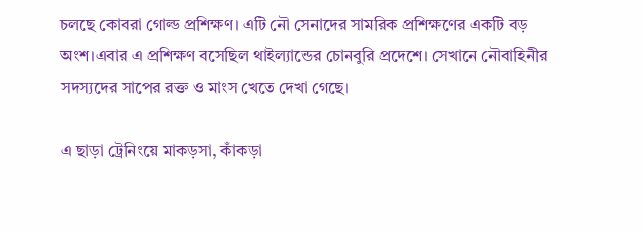চলছে কোবরা গোল্ড প্রশিক্ষণ। এটি নৌ সেনাদের সামরিক প্রশিক্ষণের একটি বড় অংশ।এবার এ প্রশিক্ষণ বসেছিল থাইল্যান্ডের চোনবুরি প্রদেশে। সেখানে নৌবাহিনীর সদস্যদের সাপের রক্ত ও মাংস খেতে দেখা গেছে।

এ ছাড়া ট্রেনিংয়ে মাকড়সা, কাঁকড়া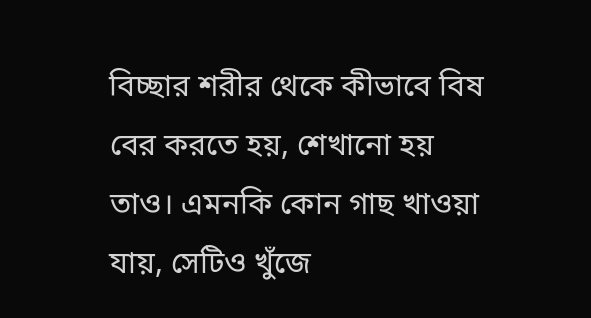বিচ্ছার শরীর থেকে কীভাবে বিষ বের করতে হয়, শেখানো হয় তাও। এমনকি কোন গাছ খাওয়া যায়, সেটিও খুঁজে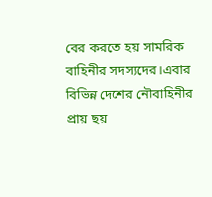বের করতে হয় সামরিক বাহিনীর সদস্যদের।এবার বিভিন্ন দেশের নৌবাহিনীর প্রায় ছয়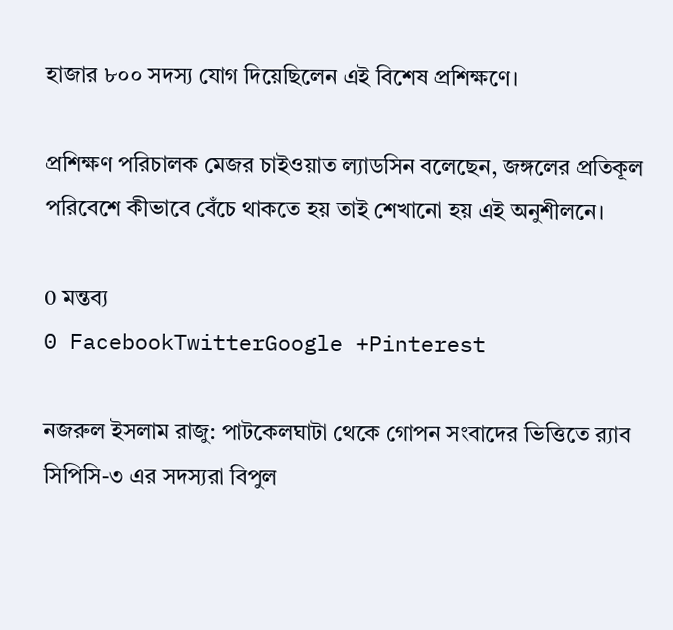হাজার ৮০০ সদস্য যোগ দিয়েছিলেন এই বিশেষ প্রশিক্ষণে।

প্রশিক্ষণ পরিচালক মেজর চাইওয়াত ল্যাডসিন বলেছেন, জঙ্গলের প্রতিকূল পরিবেশে কীভাবে বেঁচে থাকতে হয় তাই শেখানো হয় এই অনুশীলনে।

0 মন্তব্য
0 FacebookTwitterGoogle +Pinterest

নজরুল ইসলাম রাজু: পাটকেলঘাটা থেকে গোপন সংবাদের ভিত্তিতে র‌্যাব সিপিসি-৩ এর সদস্যরা বিপুল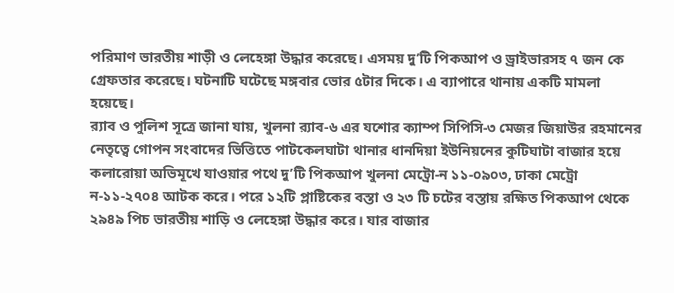পরিমাণ ভারতীয় শাড়ী ও লেহেঙ্গা উদ্ধার করেছে। এসময় দু’টি পিকআপ ও ড্রাইভারসহ ৭ জন কে গ্রেফতার করেছে। ঘটনাটি ঘটেছে মঙ্গবার ভোর ৫টার দিকে। এ ব্যাপারে থানায় একটি মামলা হয়েছে।
র‌্যাব ও পুলিশ সূত্রে জানা যায়, খুলনা র‌্যাব-৬ এর যশোর ক্যাম্প সিপিসি-৩ মেজর জিয়াউর রহমানের নেতৃত্বে গোপন সংবাদের ভিত্তিতে পাটকেলঘাটা থানার ধানদিয়া ইউনিয়নের কুটিঘাটা বাজার হয়ে কলারোয়া অভিমূখে যাওয়ার পথে দু’টি পিকআপ খুলনা মেট্রো-ন ১১-০৯০৩, ঢাকা মেট্রো ন-১১-২৭০৪ আটক করে। পরে ১২টি প্লাষ্টিকের বস্তা ও ২৩ টি চটের বস্তায় রক্ষিত পিকআপ থেকে ২৯৪৯ পিচ ভারতীয় শাড়ি ও লেহেঙ্গা উদ্ধার করে। যার বাজার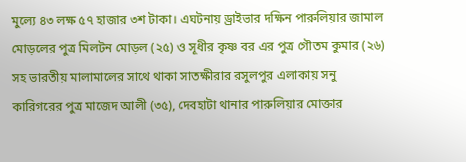মুল্যে ৪৩ লক্ষ ৫৭ হাজার ৩শ টাকা। এঘটনায় ড্রাইভার দক্ষিন পারুলিয়ার জামাল মোড়লের পুত্র মিলটন মোড়ল (২৫) ও সূধীর কৃষ্ণ বর এর পুত্র গৌতম কুমার (২৬) সহ ভারতীয় মালামালের সাথে থাকা সাতক্ষীরার রসুলপুর এলাকায় সনু কারিগরের পুত্র মাজেদ আলী (৩৫), দেবহাটা থানার পারুলিয়ার মোক্তার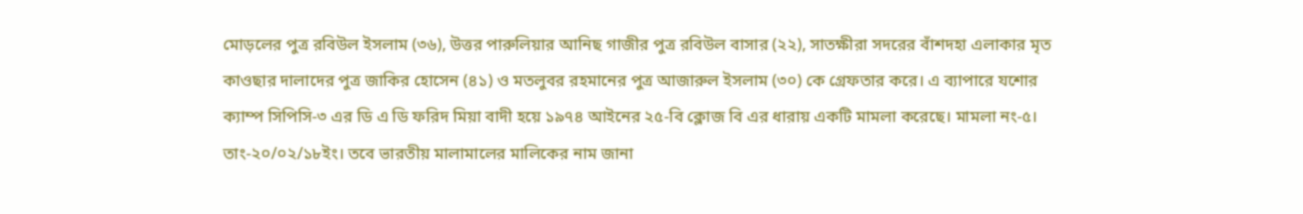মোড়লের পুত্র রবিউল ইসলাম (৩৬), উত্তর পারুলিয়ার আনিছ গাজীর পুত্র রবিউল বাসার (২২), সাতক্ষীরা সদরের বাঁশদহা এলাকার মৃত কাওছার দালাদের পুত্র জাকির হোসেন (৪১) ও মতলুবর রহমানের পুত্র আজারুল ইসলাম (৩০) কে গ্রেফতার করে। এ ব্যাপারে যশোর ক্যাম্প সিপিসি-৩ এর ডি এ ডি ফরিদ মিয়া বাদী হয়ে ১৯৭৪ আইনের ২৫-বি ক্লোজ বি এর ধারায় একটি মামলা করেছে। মামলা নং-৫। তাং-২০/০২/১৮ইং। তবে ভারতীয় মালামালের মালিকের নাম জানা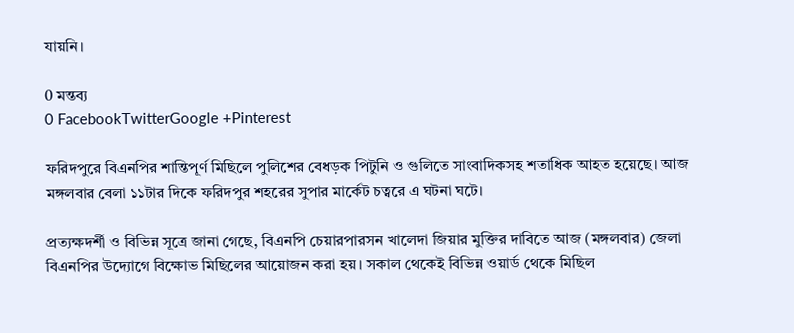যায়নি।

0 মন্তব্য
0 FacebookTwitterGoogle +Pinterest

ফরিদপুরে বিএনপির শান্তিপূর্ণ মিছিলে পুলিশের বেধড়ক পিটুনি ও গুলিতে সাংবাদিকসহ শতাধিক আহত হয়েছে। আজ মঙ্গলবার বেলা ১১টার দিকে ফরিদপুর শহরের সুপার মার্কেট চত্বরে এ ঘটনা ঘটে।

প্রত্যক্ষদর্শী ও বিভিন্ন সূত্রে জানা গেছে, বিএনপি চেয়ারপারসন খালেদা জিয়ার মুক্তির দাবিতে আজ (মঙ্গলবার) জেলা বিএনপির উদ্যোগে বিক্ষোভ মিছিলের আয়োজন করা হয়। সকাল থেকেই বিভিন্ন ওয়ার্ড থেকে মিছিল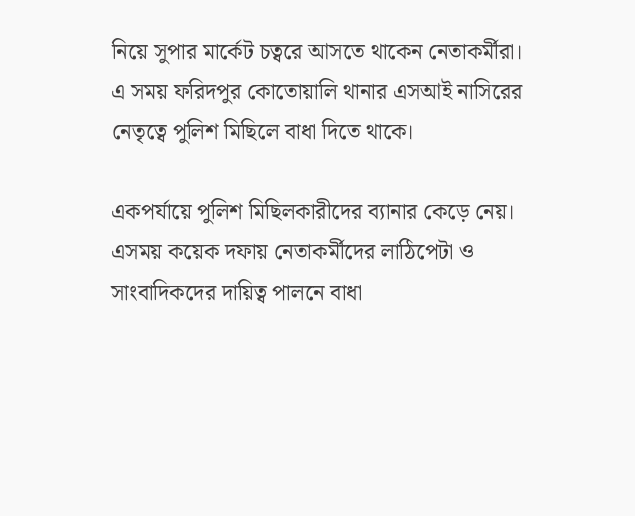নিয়ে সুপার মার্কেট চত্বরে আসতে থাকেন নেতাকর্মীরা। এ সময় ফরিদপুর কোতোয়ালি থানার এসআই নাসিরের নেতৃত্বে পুলিশ মিছিলে বাধা দিতে থাকে।

একপর্যায়ে পুলিশ মিছিলকারীদের ব্যানার কেড়ে নেয়। এসময় কয়েক দফায় নেতাকর্মীদের লাঠিপেটা ও সাংবাদিকদের দায়িত্ব পালনে বাধা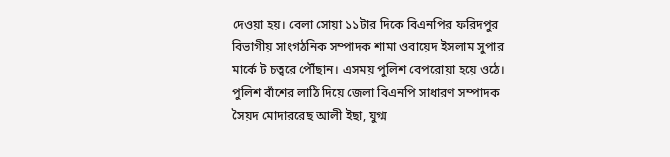দেওয়া হয়। বেলা সোয়া ১১টার দিকে বিএনপির ফরিদপুর বিভাগীয় সাংগঠনিক সম্পাদক শামা ওবায়েদ ইসলাম সুপার মার্কে ট চত্বরে পৌঁছান। এসময় পুলিশ বেপরোয়া হয়ে ওঠে। পুলিশ বাঁশের লাঠি দিয়ে জেলা বিএনপি সাধারণ সম্পাদক সৈয়দ মোদাররেছ আলী ইছা, যুগ্ম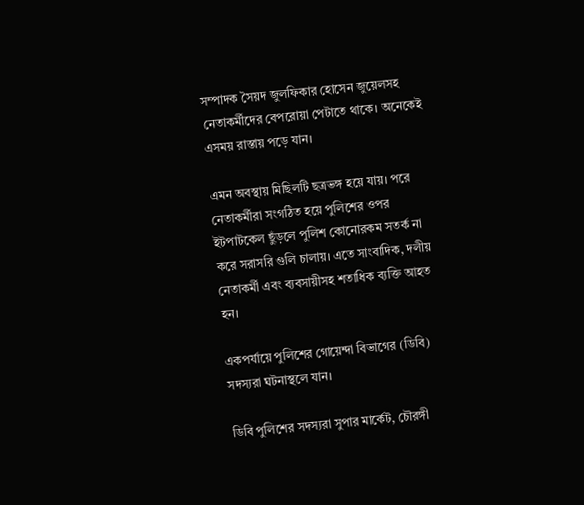সম্পাদক সৈয়দ জুলফিকার হোসেন জুয়েলসহ নেতাকর্মীদের বেপরোয়া পেটাতে থাকে। অনেকেই এসময় রাস্তায় পড়ে যান।

এমন অবস্থায় মিছিলটি ছত্রভঙ্গ হয়ে যায়। পরে নেতাকর্মীরা সংগঠিত হয়ে পুলিশের ওপর ইটপাটকেল ছুঁড়লে পুলিশ কোনোরকম সতর্ক না করে সরাসরি গুলি চালায়। এতে সাংবাদিক, দলীয় নেতাকর্মী এবং ব্যবসায়ীসহ শতাধিক ব্যক্তি আহত হন।

একপর্যায়ে পুলিশের গোয়েন্দা বিভাগের (ডিবি) সদস্যরা ঘটনাস্থলে যান।

ডিবি পুলিশের সদস্যরা সুপার মার্কেট, চৌরঙ্গী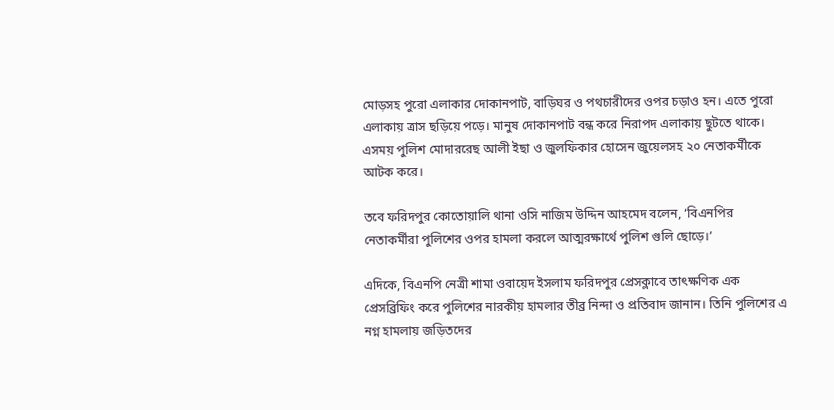মোড়সহ পুরো এলাকার দোকানপাট, বাড়িঘর ও পথচারীদের ওপর চড়াও হন। এতে পুরো এলাকায় ত্রাস ছড়িয়ে পড়ে। মানুষ দোকানপাট বন্ধ করে নিরাপদ এলাকায় ছুটতে থাকে। এসময় পুলিশ মোদাররেছ আলী ইছা ও জুলফিকার হোসেন জুয়েলসহ ২০ নেতাকর্মীকে আটক করে।

তবে ফরিদপুর কোতোয়ালি থানা ওসি নাজিম উদ্দিন আহমেদ বলেন, ‘বিএনপির নেতাকর্মীরা পুলিশের ওপর হামলা করলে আত্মরক্ষার্থে পুলিশ গুলি ছোড়ে।’

এদিকে, বিএনপি নেত্রী শামা ওবায়েদ ইসলাম ফরিদপুর প্রেসক্লাবে তাৎক্ষণিক এক প্রেসব্রিফিং করে পুলিশের নারকীয় হামলার তীব্র নিন্দা ও প্রতিবাদ জানান। তিনি পুলিশের এ নগ্ন হামলায় জড়িতদের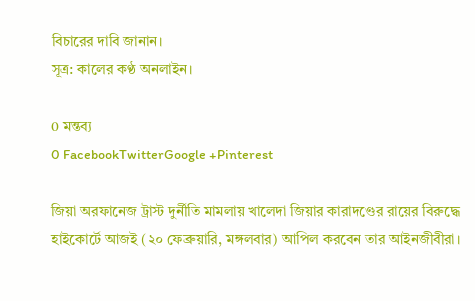বিচারের দাবি জানান।
সূত্র: কালের কণ্ঠ অনলাইন।

0 মন্তব্য
0 FacebookTwitterGoogle +Pinterest

জিয়া অরফানেজ ট্রাস্ট দুর্নীতি মামলায় খালেদা জিয়ার কারাদণ্ডের রায়ের বিরুদ্ধে হাইকোর্টে আজই (২০ ফেব্রুয়ারি, মঙ্গলবার) আপিল করবেন তার আইনজীবীরা।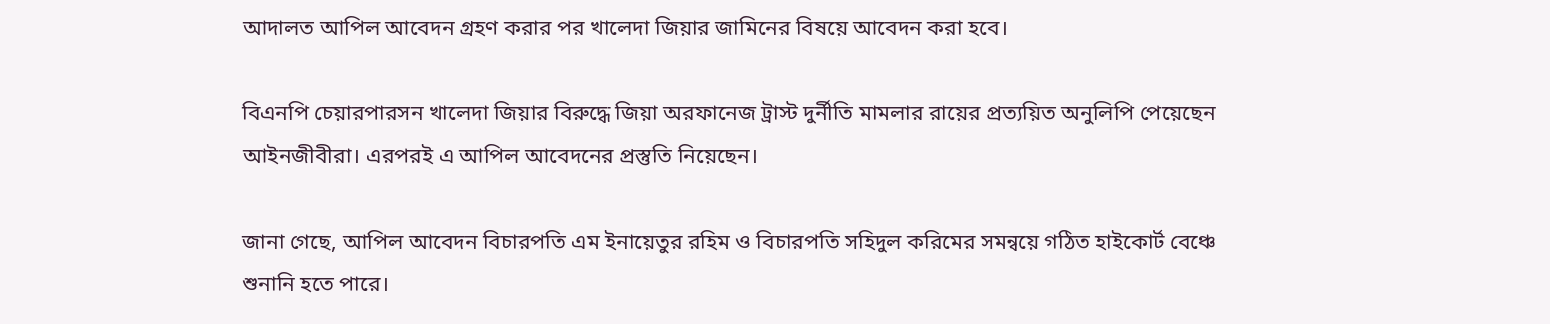আদালত আপিল আবেদন গ্রহণ করার পর খালেদা জিয়ার জামিনের বিষয়ে আবেদন করা হবে।

বিএনপি চেয়ারপারসন খালেদা জিয়ার বিরুদ্ধে জিয়া অরফানেজ ট্রাস্ট দুর্নীতি মামলার রায়ের প্রত্যয়িত অনুলিপি পেয়েছেন আইনজীবীরা। এরপরই এ আপিল আবেদনের প্রস্তুতি নিয়েছেন।

জানা গেছে, আপিল আবেদন বিচারপতি এম ইনায়েতুর রহিম ও বিচারপতি সহিদুল করিমের সমন্বয়ে গঠিত হাইকোর্ট বেঞ্চে শুনানি হতে পারে।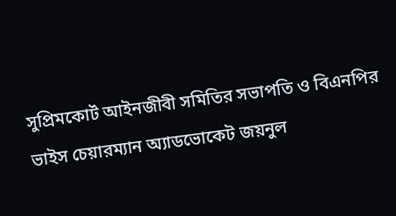সুপ্রিমকোর্ট আইনজীবী সমিতির সভাপতি ও বিএনপির ভাইস চেয়ারম্যান অ্যাডভোকেট জয়নুল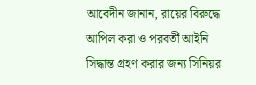আবেদীন জানান, রায়ের বিরুদ্ধে আপিল করা ও পরবর্তী আইনি সিদ্ধান্ত গ্রহণ করার জন্য সিনিয়র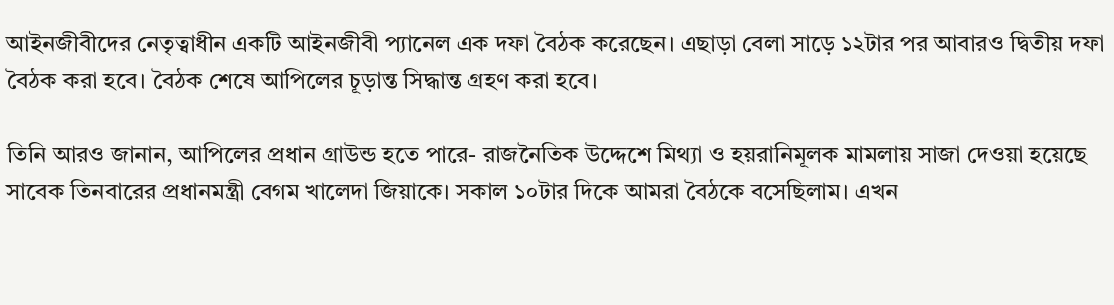আইনজীবীদের নেতৃত্বাধীন একটি আইনজীবী প্যানেল এক দফা বৈঠক করেছেন। এছাড়া বেলা সাড়ে ১২টার পর আবারও দ্বিতীয় দফা বৈঠক করা হবে। বৈঠক শেষে আপিলের চূড়ান্ত সিদ্ধান্ত গ্রহণ করা হবে।

তিনি আরও জানান, আপিলের প্রধান গ্রাউন্ড হতে পারে- রাজনৈতিক উদ্দেশে মিথ্যা ও হয়রানিমূলক মামলায় সাজা দেওয়া হয়েছে সাবেক তিনবারের প্রধানমন্ত্রী বেগম খালেদা জিয়াকে। সকাল ১০টার দিকে আমরা বৈঠকে বসেছিলাম। এখন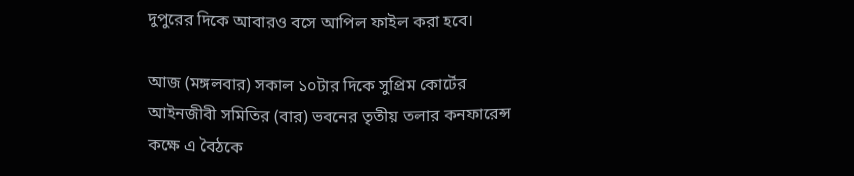দুপুরের দিকে আবারও বসে আপিল ফাইল করা হবে।

আজ (মঙ্গলবার) সকাল ১০টার দিকে সুপ্রিম কোর্টের আইনজীবী সমিতির (বার) ভবনের তৃতীয় তলার কনফারেন্স কক্ষে এ বৈঠকে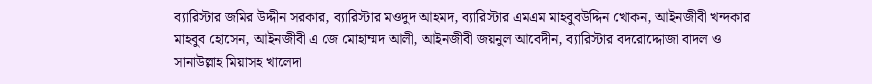ব্যারিস্টার জমির উদ্দীন সরকার, ব্যারিস্টার মওদুদ আহমদ, ব্যারিস্টার এমএম মাহবুবউদ্দিন খোকন, আইনজীবী খন্দকার মাহবুব হোসেন, আইনজীবী এ জে মোহাম্মদ আলী, আইনজীবী জয়নুল আবেদীন, ব্যারিস্টার বদরোদ্দোজা বাদল ও সানাউল্লাহ মিয়াসহ খালেদা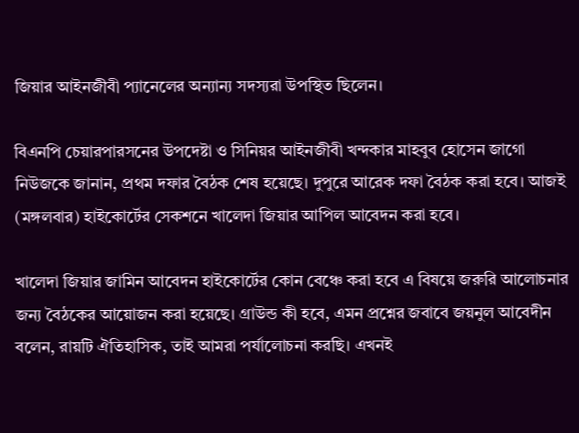জিয়ার আইনজীবী প্যানেলের অন্যান্য সদস্যরা উপস্থিত ছিলেন।

বিএনপি চেয়ারপারসনের উপদেষ্টা ও সিনিয়র আইনজীবী খন্দকার মাহবুব হোসেন জাগো নিউজকে জানান, প্রথম দফার বৈঠক শেষ হয়েছে। দুপুরে আরেক দফা বৈঠক করা হবে। আজই (মঙ্গলবার) হাইকোর্টের সেকশনে খালেদা জিয়ার আপিল আবেদন করা হবে।

খালেদা জিয়ার জামিন আবেদন হাইকোর্টের কোন বেঞ্চে করা হবে এ বিষয়ে জরুরি আলোচনার জন্য বৈঠকের আয়োজন করা হয়েছে। গ্রাউন্ড কী হবে, এমন প্রশ্নের জবাবে জয়নুল আবেদীন বলেন, রায়টি ঐতিহাসিক, তাই আমরা পর্যালোচনা করছি। এখনই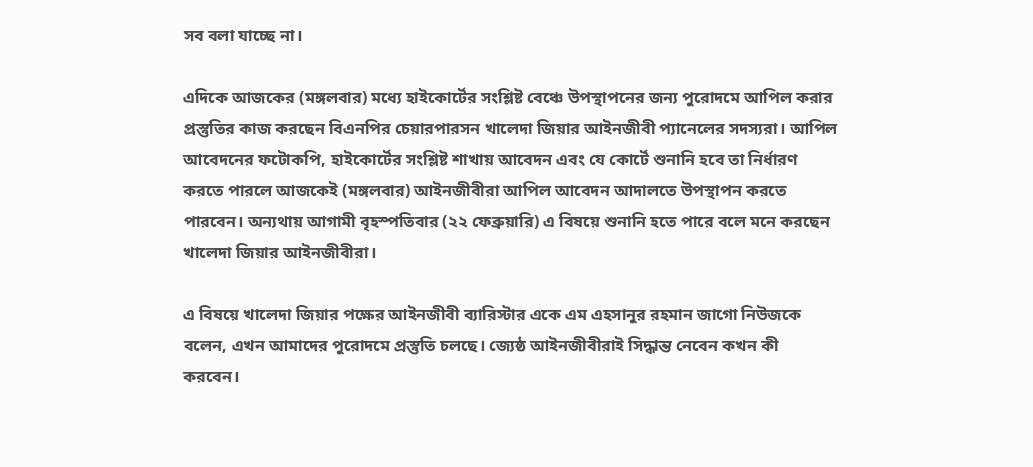সব বলা যাচ্ছে না।

এদিকে আজকের (মঙ্গলবার) মধ্যে হাইকোর্টের সংশ্লিষ্ট বেঞ্চে উপস্থাপনের জন্য পুরোদমে আপিল করার প্রস্তুতির কাজ করছেন বিএনপির চেয়ারপারসন খালেদা জিয়ার আইনজীবী প্যানেলের সদস্যরা। আপিল আবেদনের ফটোকপি, হাইকোর্টের সংশ্লিষ্ট শাখায় আবেদন এবং যে কোর্টে শুনানি হবে তা নির্ধারণ করতে পারলে আজকেই (মঙ্গলবার) আইনজীবীরা আপিল আবেদন আদালতে উপস্থাপন করতে পারবেন। অন্যথায় আগামী বৃহস্পতিবার (২২ ফেব্রুয়ারি) এ বিষয়ে শুনানি হতে পারে বলে মনে করছেন খালেদা জিয়ার আইনজীবীরা।

এ বিষয়ে খালেদা জিয়ার পক্ষের আইনজীবী ব্যারিস্টার একে এম এহসানুর রহমান জাগো নিউজকে বলেন, এখন আমাদের পুরোদমে প্রস্তুতি চলছে। জ্যেষ্ঠ আইনজীবীরাই সিদ্ধান্ত নেবেন কখন কী করবেন।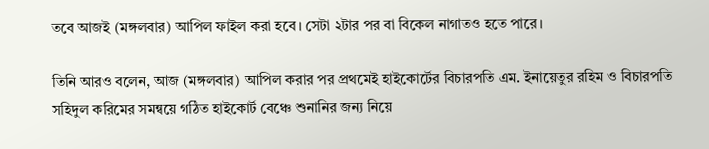তবে আজই (মঙ্গলবার) আপিল ফাইল করা হবে। সেটা ২টার পর বা বিকেল নাগাতও হতে পারে।

তিনি আরও বলেন, আজ (মঙ্গলবার) আপিল করার পর প্রথমেই হাইকোর্টের বিচারপতি এম. ইনায়েতুর রহিম ও বিচারপতি সহিদুল করিমের সমন্বয়ে গঠিত হাইকোর্ট বেঞ্চে শুনানির জন্য নিয়ে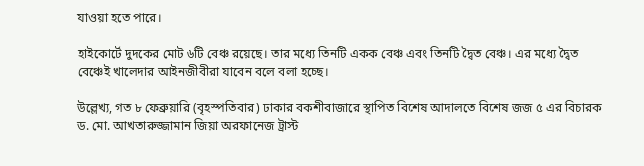যাওয়া হতে পারে।

হাইকোর্টে দুদকের মোট ৬টি বেঞ্চ রয়েছে। তার মধ্যে তিনটি একক বেঞ্চ এবং তিনটি দ্বৈত বেঞ্চ। এর মধ্যে দ্বৈত বেঞ্চেই খালেদার আইনজীবীরা যাবেন বলে বলা হচ্ছে।

উল্লেখ্য, গত ৮ ফেব্রুয়ারি (বৃহস্পতিবার) ঢাকার বকশীবাজারে স্থাপিত বিশেষ আদালতে বিশেষ জজ ৫ এর বিচারক ড. মো. আখতারুজ্জামান জিয়া অরফানেজ ট্রাস্ট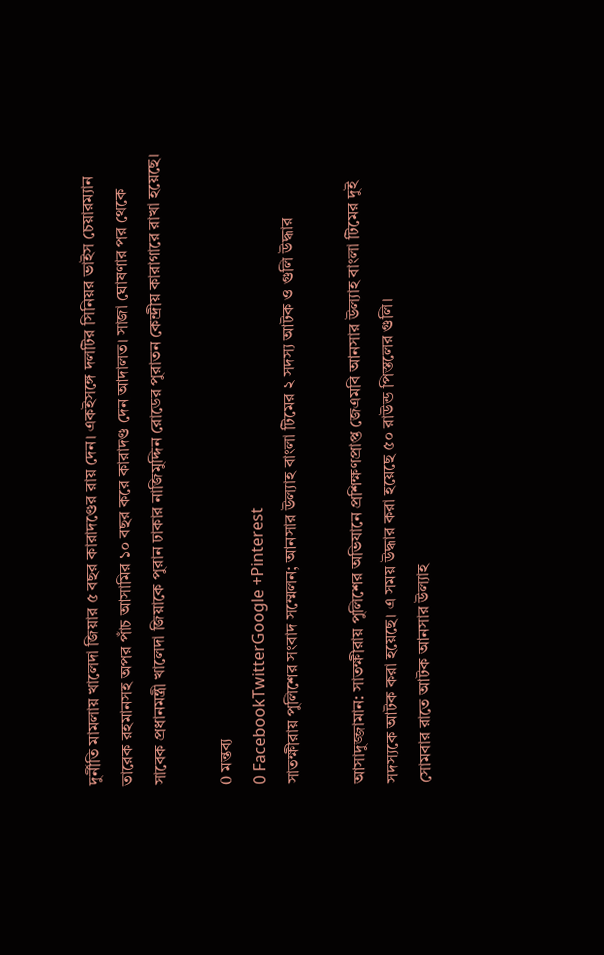দুর্নীতি মামলায় খালেদা জিয়ার ৫ বছর কারাদণ্ডের রায় দেন। একইসঙ্গে দলটির সিনিয়র ভাইস চেয়ারম্যান তারেক রহমানসহ অপর পাঁচ আসামির ১০ বছর করে কারাদণ্ড দেন আদালত। সাজা ঘোষণার পর থেকে সাবেক প্রধানমন্ত্রী খালেদা জিয়াকে পুরান ঢাকার নাজিমুদ্দিন রোডের পুরাতন কেন্দ্রীয় কারাগারে রাখা হয়েছে।

0 মন্তব্য
0 FacebookTwitterGoogle +Pinterest
সাতক্ষীরায় পুলিশের সংবাদ সম্মেলন; আনসার উল্যাহ বাংলা টিমের ২ সদস্য আটক ও গুলি উদ্ধার

আসাদুজ্জামান: সাতক্ষীরায় পুলিশের অভিযানে প্রশিক্ষণপ্রাপ্ত জেএমবি আনসার উল্যাহ বাংলা টিমের দুই সদস্যকে আটক করা হয়েছে। এ সময় উদ্ধার করা হয়েছে ৫০ রাউন্ড পিস্তলের গুলি।
সোমবার রাতে আটক আনসার উল্যাহ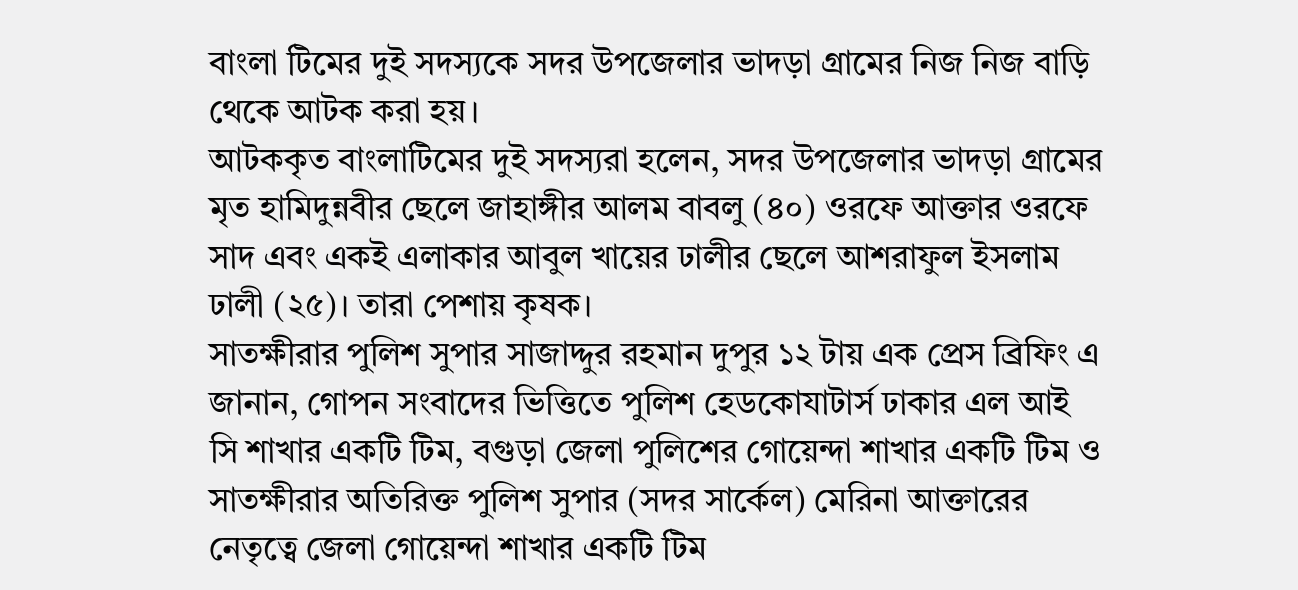বাংলা টিমের দুই সদস্যকে সদর উপজেলার ভাদড়া গ্রামের নিজ নিজ বাড়ি থেকে আটক করা হয়।
আটককৃত বাংলাটিমের দুই সদস্যরা হলেন, সদর উপজেলার ভাদড়া গ্রামের মৃত হামিদুন্নবীর ছেলে জাহাঙ্গীর আলম বাবলু (৪০) ওরফে আক্তার ওরফে সাদ এবং একই এলাকার আবুল খায়ের ঢালীর ছেলে আশরাফুল ইসলাম ঢালী (২৫)। তারা পেশায় কৃষক।
সাতক্ষীরার পুলিশ সুপার সাজাদ্দুর রহমান দুপুর ১২ টায় এক প্রেস ব্রিফিং এ জানান, গোপন সংবাদের ভিত্তিতে পুলিশ হেডকোযাটার্স ঢাকার এল আই সি শাখার একটি টিম, বগুড়া জেলা পুলিশের গোয়েন্দা শাখার একটি টিম ও সাতক্ষীরার অতিরিক্ত পুলিশ সুপার (সদর সার্কেল) মেরিনা আক্তারের নেতৃত্বে জেলা গোয়েন্দা শাখার একটি টিম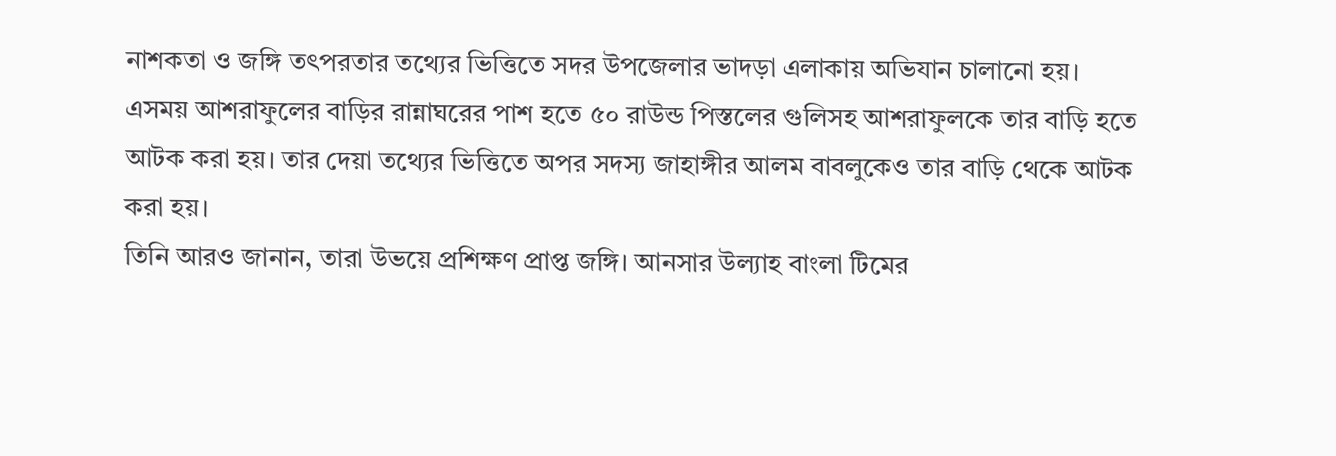নাশকতা ও জঙ্গি তৎপরতার তথ্যের ভিত্তিতে সদর উপজেলার ভাদড়া এলাকায় অভিযান চালানো হয়। এসময় আশরাফুলের বাড়ির রান্নাঘরের পাশ হতে ৫০ রাউন্ড পিস্তলের গুলিসহ আশরাফুলকে তার বাড়ি হতে আটক করা হয়। তার দেয়া তথ্যের ভিত্তিতে অপর সদস্য জাহাঙ্গীর আলম বাবলুকেও তার বাড়ি থেকে আটক করা হয়।
তিনি আরও জানান, তারা উভয়ে প্রশিক্ষণ প্রাপ্ত জঙ্গি। আনসার উল্যাহ বাংলা টিমের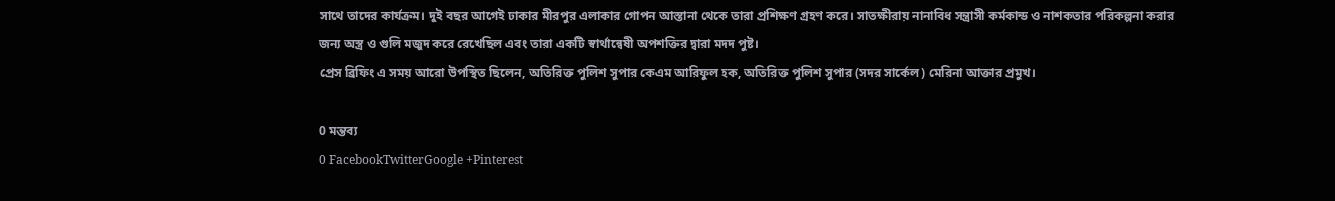সাথে তাদের কার্যক্রম। দুই বছর আগেই ঢাকার মীরপুর এলাকার গোপন আস্তানা থেকে তারা প্রশিক্ষণ গ্রহণ করে। সাতক্ষীরায় নানাবিধ সন্ত্রাসী কর্মকান্ড ও নাশকতার পরিকল্পনা করার জন্য অস্ত্র ও গুলি মজুদ করে রেখেছিল এবং তারা একটি স্বার্থান্বেষী অপশক্তির দ্বারা মদদ পুষ্ট।
প্রেস ব্রিফিং এ সময় আরো উপস্থিত ছিলেন, অতিরিক্ত পুলিশ সুপার কেএম আরিফুল হক, অতিরিক্ত পুলিশ সুপার (সদর সার্কেল) মেরিনা আক্তার প্রমুখ।

0 মন্তব্য
0 FacebookTwitterGoogle +Pinterest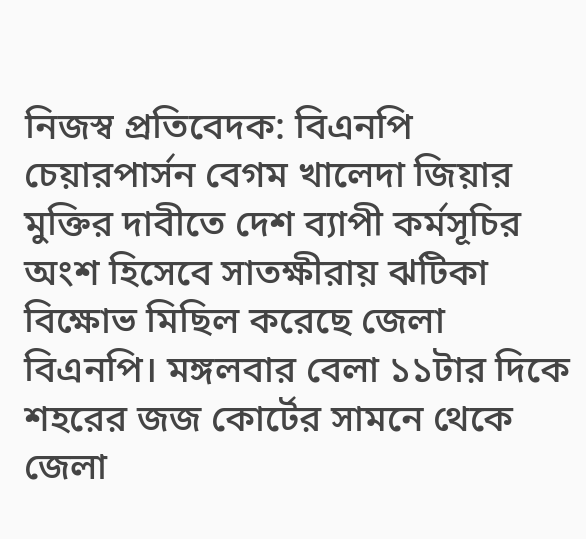নিজস্ব প্রতিবেদক: বিএনপি চেয়ারপার্সন বেগম খালেদা জিয়ার মুক্তির দাবীতে দেশ ব্যাপী কর্মসূচির অংশ হিসেবে সাতক্ষীরায় ঝটিকা বিক্ষোভ মিছিল করেছে জেলা বিএনপি। মঙ্গলবার বেলা ১১টার দিকে শহরের জজ কোর্টের সামনে থেকে জেলা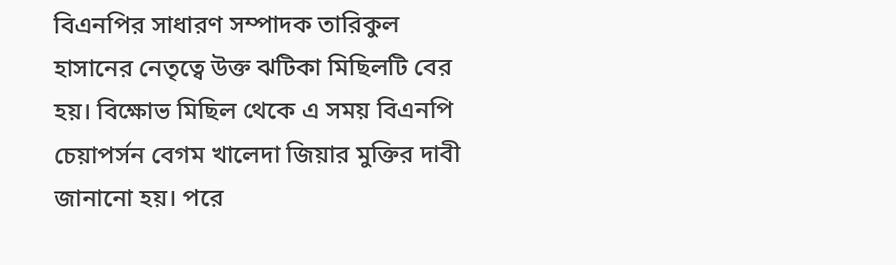বিএনপির সাধারণ সম্পাদক তারিকুল হাসানের নেতৃত্বে উক্ত ঝটিকা মিছিলটি বের হয়। বিক্ষোভ মিছিল থেকে এ সময় বিএনপি চেয়াপর্সন বেগম খালেদা জিয়ার মুক্তির দাবী জানানো হয়। পরে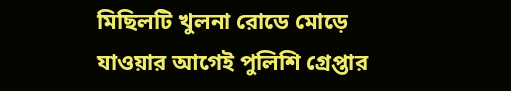মিছিলটি খুলনা রোডে মোড়ে যাওয়ার আগেই পুলিশি গ্রেপ্তার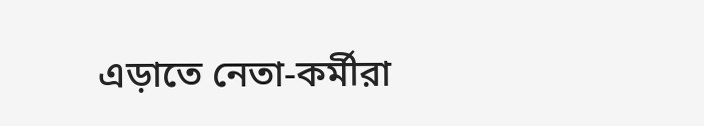এড়াতে নেতা-কর্মীরা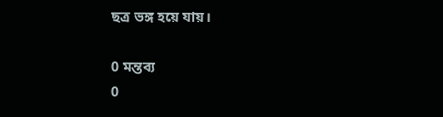ছত্র ভঙ্গ হয়ে যায়।

0 মন্তব্য
0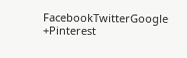FacebookTwitterGoogle +Pinterest